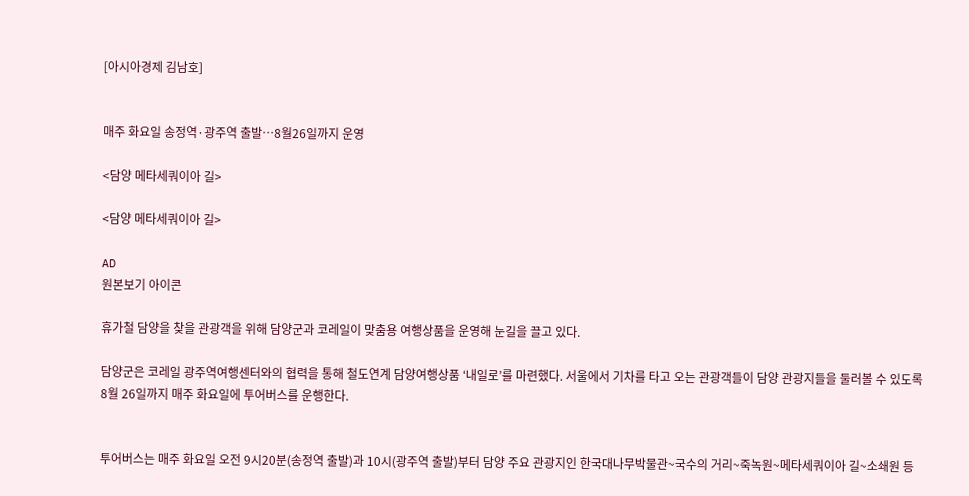[아시아경제 김남호]


매주 화요일 송정역·광주역 출발…8월26일까지 운영

<담양 메타세쿼이아 길>

<담양 메타세쿼이아 길>

AD
원본보기 아이콘

휴가철 담양을 찾을 관광객을 위해 담양군과 코레일이 맞춤용 여행상품을 운영해 눈길을 끌고 있다.

담양군은 코레일 광주역여행센터와의 협력을 통해 철도연계 담양여행상품 ‘내일로’를 마련했다. 서울에서 기차를 타고 오는 관광객들이 담양 관광지들을 둘러볼 수 있도록 8월 26일까지 매주 화요일에 투어버스를 운행한다.


투어버스는 매주 화요일 오전 9시20분(송정역 출발)과 10시(광주역 출발)부터 담양 주요 관광지인 한국대나무박물관~국수의 거리~죽녹원~메타세쿼이아 길~소쇄원 등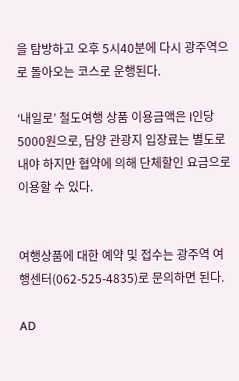을 탐방하고 오후 5시40분에 다시 광주역으로 돌아오는 코스로 운행된다.

‘내일로’ 철도여행 상품 이용금액은 l인당 5000원으로, 담양 관광지 입장료는 별도로 내야 하지만 협약에 의해 단체할인 요금으로 이용할 수 있다.


여행상품에 대한 예약 및 접수는 광주역 여행센터(062-525-4835)로 문의하면 된다.

AD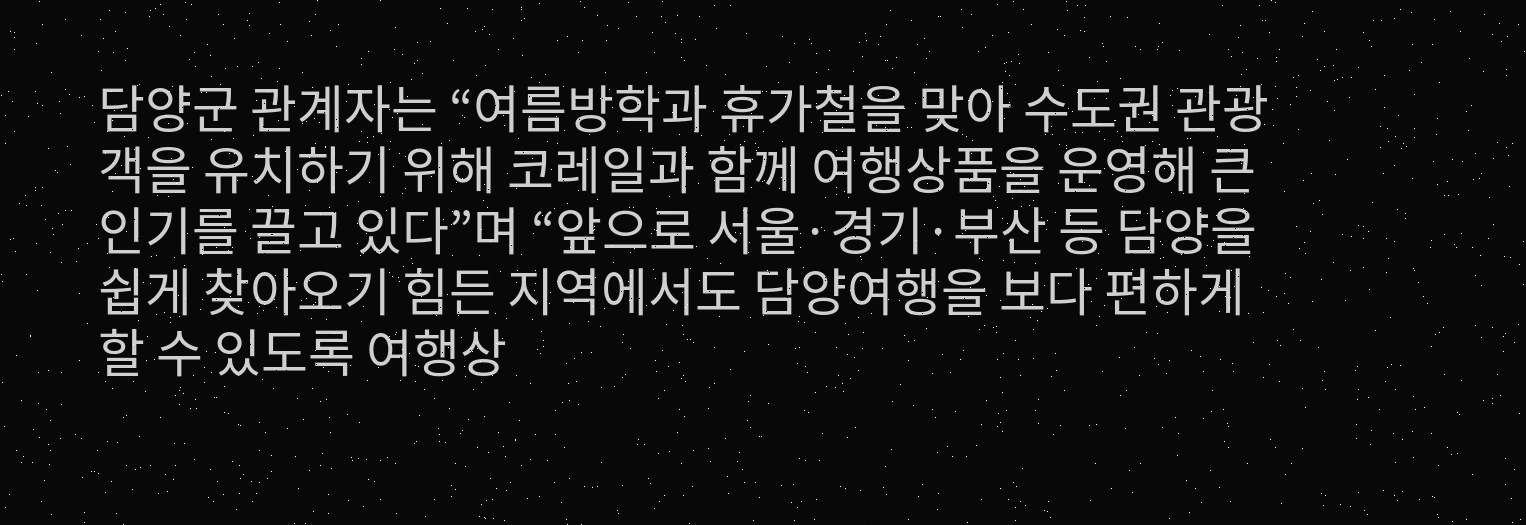담양군 관계자는 “여름방학과 휴가철을 맞아 수도권 관광객을 유치하기 위해 코레일과 함께 여행상품을 운영해 큰 인기를 끌고 있다”며 “앞으로 서울·경기·부산 등 담양을 쉽게 찾아오기 힘든 지역에서도 담양여행을 보다 편하게 할 수 있도록 여행상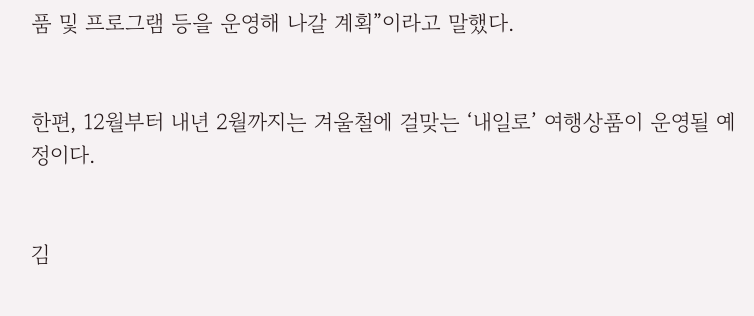품 및 프로그램 등을 운영해 나갈 계획”이라고 말했다.


한편, 12월부터 내년 2월까지는 겨울철에 걸맞는 ‘내일로’ 여행상품이 운영될 예정이다.


김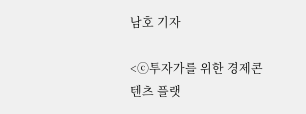남호 기자

<ⓒ투자가를 위한 경제콘텐츠 플랫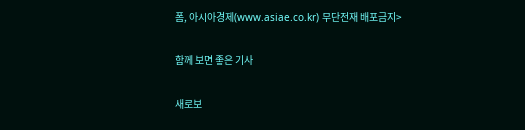폼, 아시아경제(www.asiae.co.kr) 무단전재 배포금지>

함께 보면 좋은 기사

새로보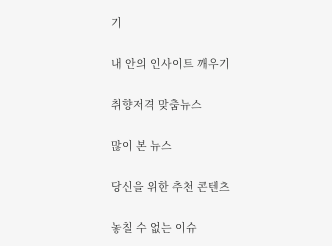기

내 안의 인사이트 깨우기

취향저격 맞춤뉴스

많이 본 뉴스

당신을 위한 추천 콘텐츠

놓칠 수 없는 이슈